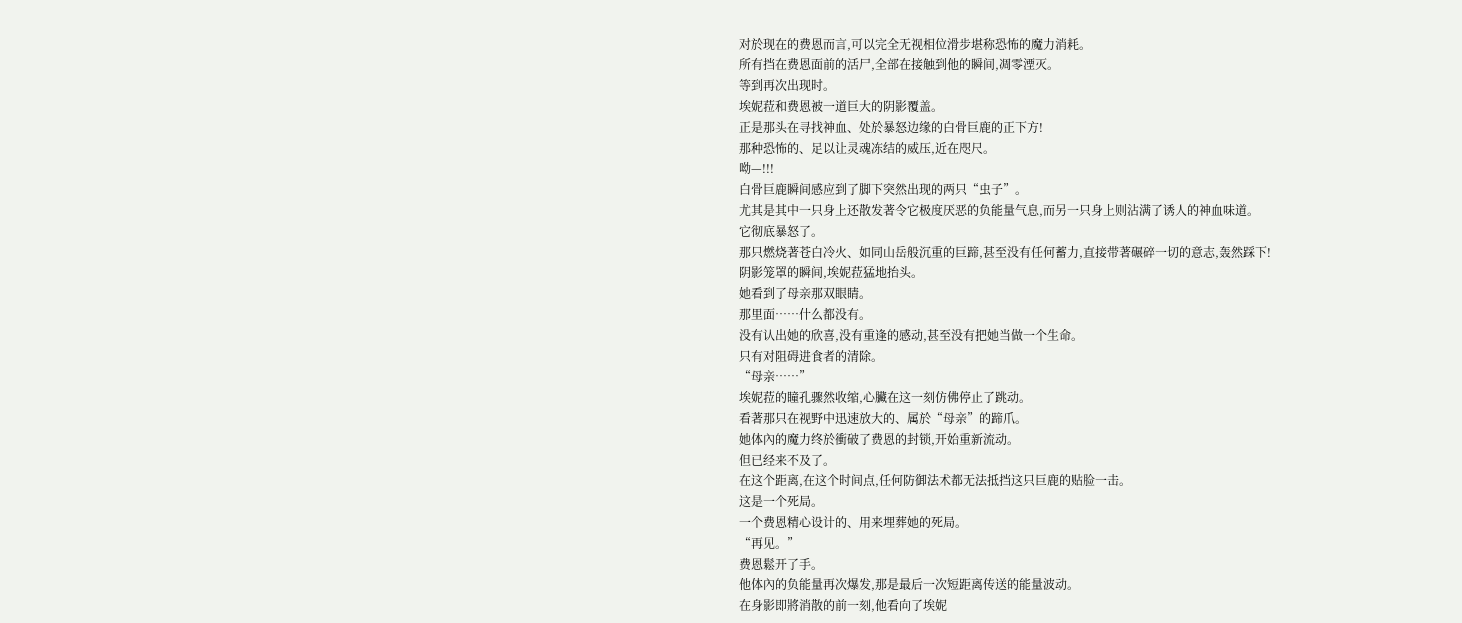对於现在的费恩而言,可以完全无视相位滑步堪称恐怖的魔力消耗。
所有挡在费恩面前的活尸,全部在接触到他的瞬间,凋零湮灭。
等到再次出现时。
埃妮菈和费恩被一道巨大的阴影覆盖。
正是那头在寻找神血、处於暴怒边缘的白骨巨鹿的正下方!
那种恐怖的、足以让灵魂冻结的威压,近在咫尺。
呦—!!!
白骨巨鹿瞬间感应到了脚下突然出现的两只“虫子”。
尤其是其中一只身上还散发著令它极度厌恶的负能量气息,而另一只身上则沾满了诱人的神血味道。
它彻底暴怒了。
那只燃烧著苍白冷火、如同山岳般沉重的巨蹄,甚至没有任何蓄力,直接带著碾碎一切的意志,轰然踩下!
阴影笼罩的瞬间,埃妮菈猛地抬头。
她看到了母亲那双眼睛。
那里面……什么都没有。
没有认出她的欣喜,没有重逢的感动,甚至没有把她当做一个生命。
只有对阻碍进食者的清除。
“母亲……”
埃妮菈的瞳孔骤然收缩,心臟在这一刻仿佛停止了跳动。
看著那只在视野中迅速放大的、属於“母亲”的蹄爪。
她体內的魔力终於衝破了费恩的封锁,开始重新流动。
但已经来不及了。
在这个距离,在这个时间点,任何防御法术都无法抵挡这只巨鹿的贴脸一击。
这是一个死局。
一个费恩精心设计的、用来埋葬她的死局。
“再见。”
费恩鬆开了手。
他体內的负能量再次爆发,那是最后一次短距离传送的能量波动。
在身影即將消散的前一刻,他看向了埃妮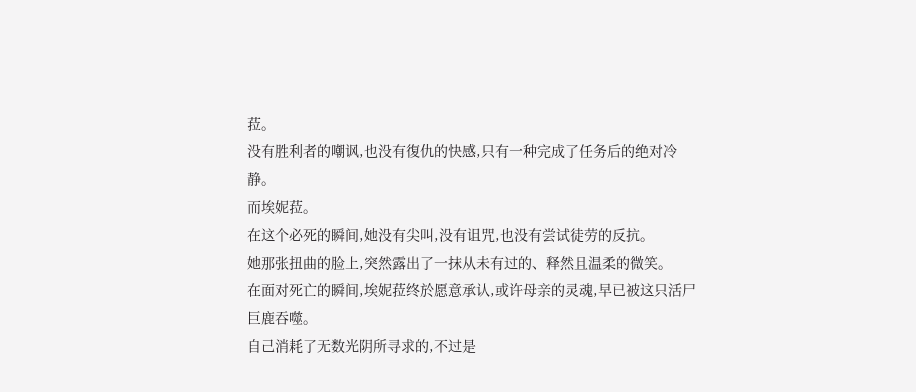菈。
没有胜利者的嘲讽,也没有復仇的快感,只有一种完成了任务后的绝对冷静。
而埃妮菈。
在这个必死的瞬间,她没有尖叫,没有诅咒,也没有尝试徒劳的反抗。
她那张扭曲的脸上,突然露出了一抹从未有过的、释然且温柔的微笑。
在面对死亡的瞬间,埃妮菈终於愿意承认,或许母亲的灵魂,早已被这只活尸巨鹿吞噬。
自己消耗了无数光阴所寻求的,不过是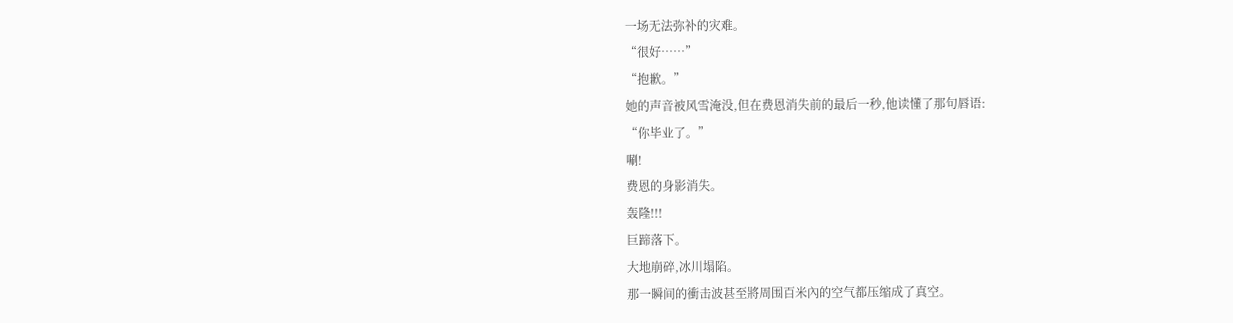一场无法弥补的灾难。
“很好……”
“抱歉。”
她的声音被风雪淹没,但在费恩消失前的最后一秒,他读懂了那句唇语:
“你毕业了。”
唰!
费恩的身影消失。
轰隆!!!
巨蹄落下。
大地崩碎,冰川塌陷。
那一瞬间的衝击波甚至將周围百米內的空气都压缩成了真空。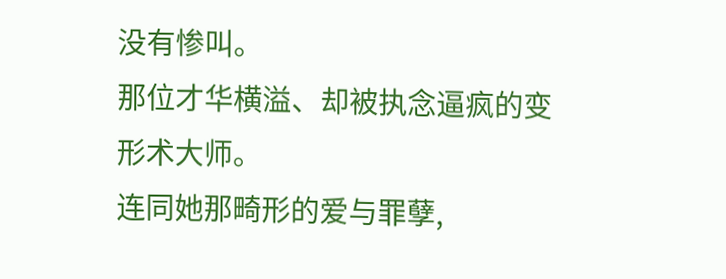没有惨叫。
那位才华横溢、却被执念逼疯的变形术大师。
连同她那畸形的爱与罪孽,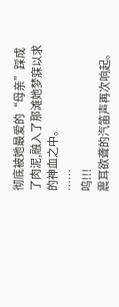彻底被她最爱的“母亲”踩成了肉泥,融入了那滩她梦寐以求的神血之中。
……
呜!!!
震耳欲聋的汽笛声再次响起。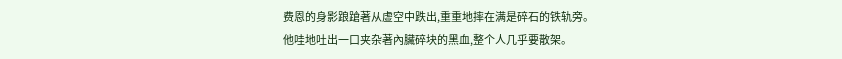费恩的身影踉蹌著从虚空中跌出,重重地摔在满是碎石的铁轨旁。
他哇地吐出一口夹杂著內臟碎块的黑血,整个人几乎要散架。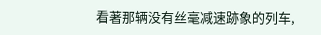看著那辆没有丝毫减速跡象的列车,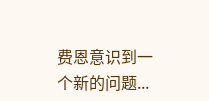费恩意识到一个新的问题...